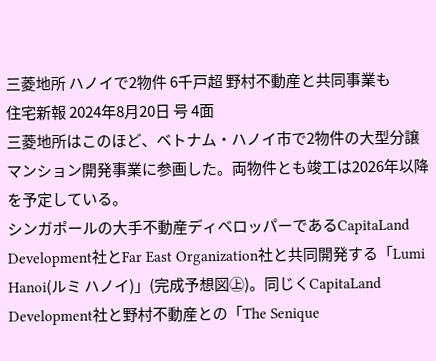三菱地所 ハノイで2物件 6千戸超 野村不動産と共同事業も
住宅新報 2024年8月20日 号 4面
三菱地所はこのほど、ベトナム・ハノイ市で2物件の大型分譲マンション開発事業に参画した。両物件とも竣工は2026年以降を予定している。
シンガポールの大手不動産ディベロッパーであるCapitaLand Development社とFar East Organization社と共同開発する「Lumi Hanoi(ルミ ハノイ)」(完成予想図㊤)。同じくCapitaLand Development社と野村不動産との「The Senique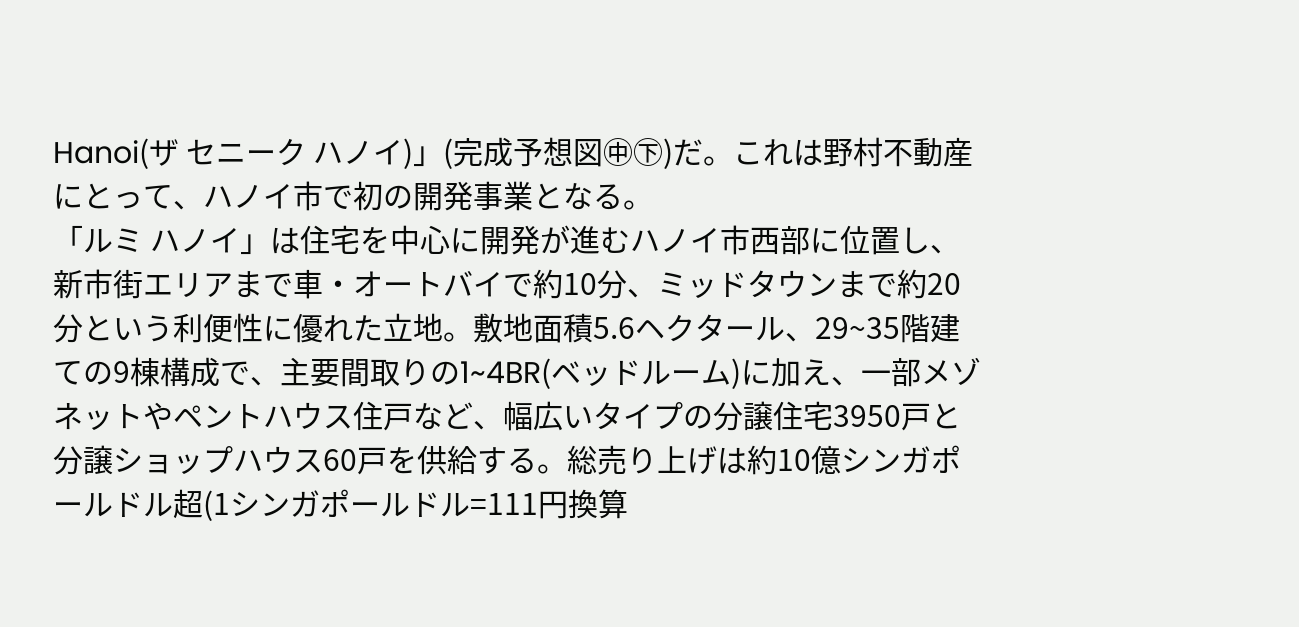Hanoi(ザ セニーク ハノイ)」(完成予想図㊥㊦)だ。これは野村不動産にとって、ハノイ市で初の開発事業となる。
「ルミ ハノイ」は住宅を中心に開発が進むハノイ市西部に位置し、新市街エリアまで車・オートバイで約10分、ミッドタウンまで約20分という利便性に優れた立地。敷地面積5.6ヘクタール、29~35階建ての9棟構成で、主要間取りの1~4BR(ベッドルーム)に加え、一部メゾネットやペントハウス住戸など、幅広いタイプの分譲住宅3950戸と分譲ショップハウス60戸を供給する。総売り上げは約10億シンガポールドル超(1シンガポールドル=111円換算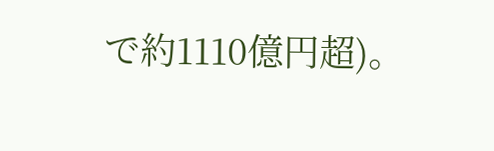で約1110億円超)。